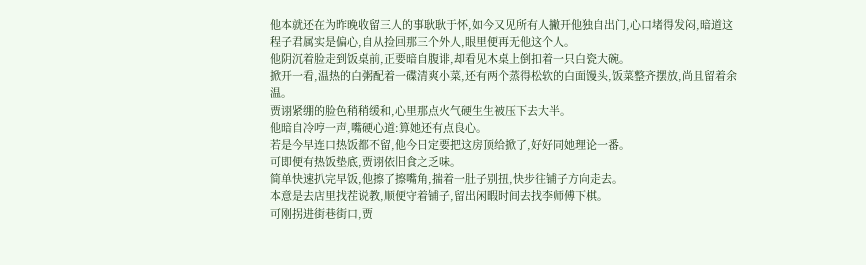他本就还在为昨晚收留三人的事耿耿于怀,如今又见所有人撇开他独自出门,心口堵得发闷,暗道这程子君属实是偏心,自从捡回那三个外人,眼里便再无他这个人。
他阴沉着脸走到饭桌前,正要暗自腹诽,却看见木桌上倒扣着一只白瓷大碗。
掀开一看,温热的白粥配着一碟清爽小菜,还有两个蒸得松软的白面馒头,饭菜整齐摆放,尚且留着余温。
贾诩紧绷的脸色稍稍缓和,心里那点火气硬生生被压下去大半。
他暗自冷哼一声,嘴硬心道:算她还有点良心。
若是今早连口热饭都不留,他今日定要把这房顶给掀了,好好同她理论一番。
可即便有热饭垫底,贾诩依旧食之乏味。
简单快速扒完早饭,他擦了擦嘴角,揣着一肚子别扭,快步往铺子方向走去。
本意是去店里找茬说教,顺便守着铺子,留出闲暇时间去找李师傅下棋。
可刚拐进街巷街口,贾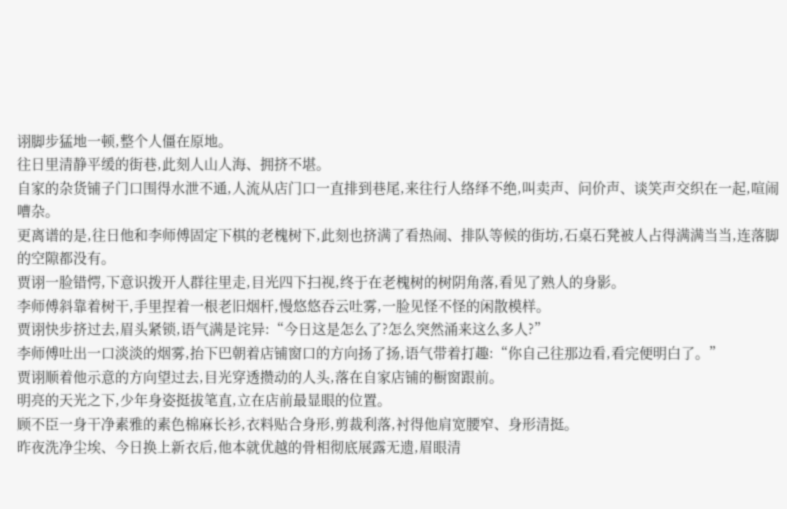诩脚步猛地一顿,整个人僵在原地。
往日里清静平缓的街巷,此刻人山人海、拥挤不堪。
自家的杂货铺子门口围得水泄不通,人流从店门口一直排到巷尾,来往行人络绎不绝,叫卖声、问价声、谈笑声交织在一起,喧闹嘈杂。
更离谱的是,往日他和李师傅固定下棋的老槐树下,此刻也挤满了看热闹、排队等候的街坊,石桌石凳被人占得满满当当,连落脚的空隙都没有。
贾诩一脸错愕,下意识拨开人群往里走,目光四下扫视,终于在老槐树的树阴角落,看见了熟人的身影。
李师傅斜靠着树干,手里捏着一根老旧烟杆,慢悠悠吞云吐雾,一脸见怪不怪的闲散模样。
贾诩快步挤过去,眉头紧锁,语气满是诧异:“今日这是怎么了?怎么突然涌来这么多人?”
李师傅吐出一口淡淡的烟雾,抬下巴朝着店铺窗口的方向扬了扬,语气带着打趣:“你自己往那边看,看完便明白了。”
贾诩顺着他示意的方向望过去,目光穿透攒动的人头,落在自家店铺的橱窗跟前。
明亮的天光之下,少年身姿挺拔笔直,立在店前最显眼的位置。
顾不臣一身干净素雅的素色棉麻长衫,衣料贴合身形,剪裁利落,衬得他肩宽腰窄、身形清挺。
昨夜洗净尘埃、今日换上新衣后,他本就优越的骨相彻底展露无遗,眉眼清